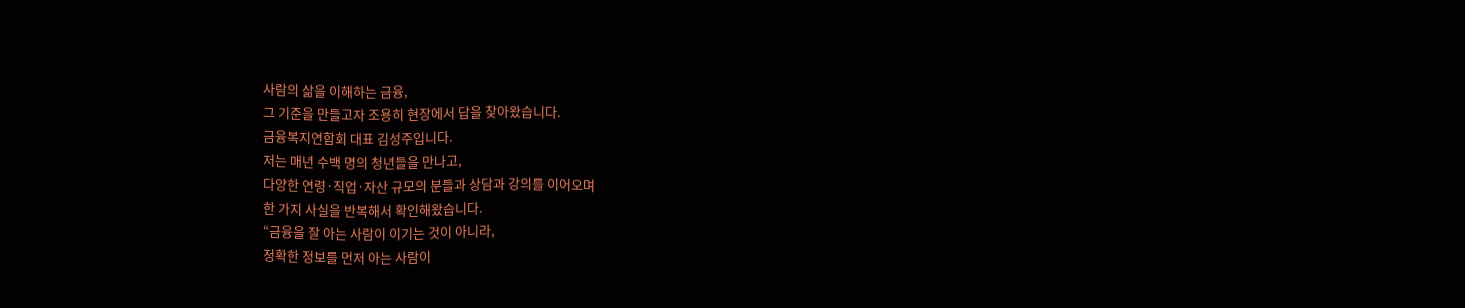사람의 삶을 이해하는 금융,
그 기준을 만들고자 조용히 현장에서 답을 찾아왔습니다.
금융복지연합회 대표 김성주입니다.
저는 매년 수백 명의 청년들을 만나고,
다양한 연령·직업·자산 규모의 분들과 상담과 강의를 이어오며
한 가지 사실을 반복해서 확인해왔습니다.
“금융을 잘 아는 사람이 이기는 것이 아니라,
정확한 정보를 먼저 아는 사람이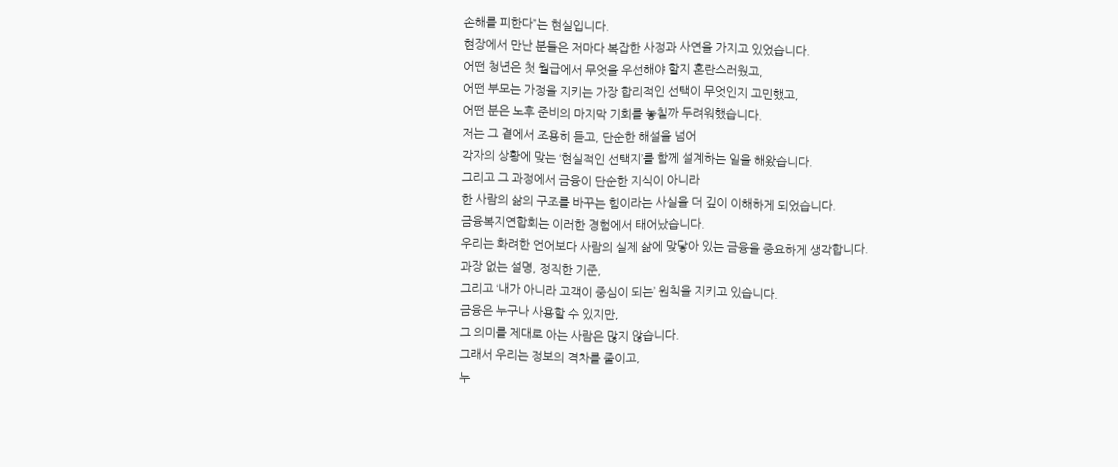손해를 피한다”는 현실입니다.
현장에서 만난 분들은 저마다 복잡한 사정과 사연을 가지고 있었습니다.
어떤 청년은 첫 월급에서 무엇을 우선해야 할지 혼란스러웠고,
어떤 부모는 가정을 지키는 가장 합리적인 선택이 무엇인지 고민했고,
어떤 분은 노후 준비의 마지막 기회를 놓칠까 두려워했습니다.
저는 그 곁에서 조용히 듣고, 단순한 해설을 넘어
각자의 상황에 맞는 ‘현실적인 선택지’를 함께 설계하는 일을 해왔습니다.
그리고 그 과정에서 금융이 단순한 지식이 아니라
한 사람의 삶의 구조를 바꾸는 힘이라는 사실을 더 깊이 이해하게 되었습니다.
금융복지연합회는 이러한 경험에서 태어났습니다.
우리는 화려한 언어보다 사람의 실제 삶에 맞닿아 있는 금융을 중요하게 생각합니다.
과장 없는 설명, 정직한 기준,
그리고 ‘내가 아니라 고객이 중심이 되는’ 원칙을 지키고 있습니다.
금융은 누구나 사용할 수 있지만,
그 의미를 제대로 아는 사람은 많지 않습니다.
그래서 우리는 정보의 격차를 줄이고,
누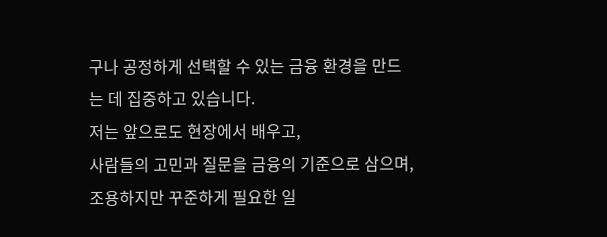구나 공정하게 선택할 수 있는 금융 환경을 만드는 데 집중하고 있습니다.
저는 앞으로도 현장에서 배우고,
사람들의 고민과 질문을 금융의 기준으로 삼으며,
조용하지만 꾸준하게 필요한 일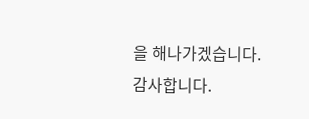을 해나가겠습니다.
감사합니다.